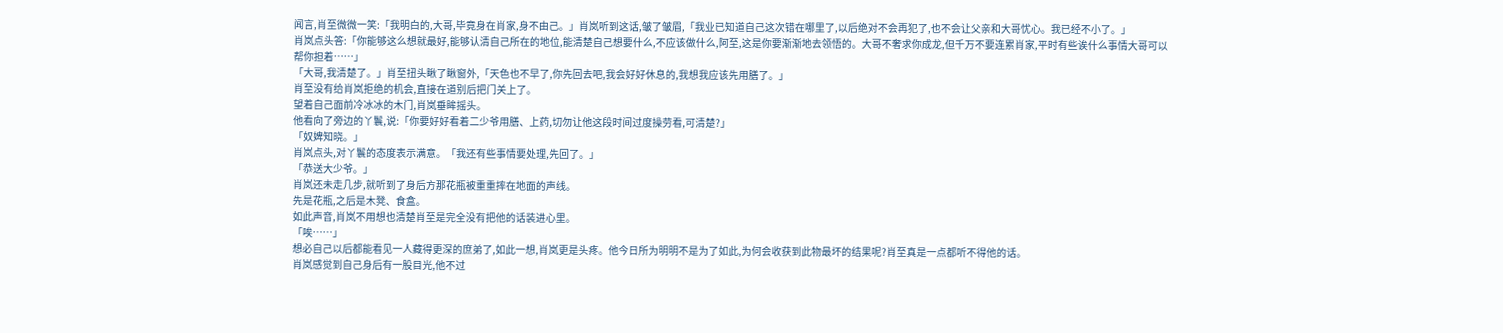闻言,肖至微微一笑:「我明白的,大哥,毕竟身在肖家,身不由己。」肖岚听到这话,皱了皱眉,「我业已知道自己这次错在哪里了,以后绝对不会再犯了,也不会让父亲和大哥忧心。我已经不小了。」
肖岚点头答:「你能够这么想就最好,能够认清自己所在的地位,能清楚自己想要什么,不应该做什么,阿至,这是你要渐渐地去领悟的。大哥不奢求你成龙,但千万不要连累肖家,平时有些诶什么事情大哥可以帮你担着……」
「大哥,我清楚了。」肖至扭头瞅了瞅窗外,「天色也不早了,你先回去吧,我会好好休息的,我想我应该先用膳了。」
肖至没有给肖岚拒绝的机会,直接在道别后把门关上了。
望着自己面前冷冰冰的木门,肖岚垂眸摇头。
他看向了旁边的丫鬟,说:「你要好好看着二少爷用膳、上药,切勿让他这段时间过度操劳看,可清楚?」
「奴婢知晓。」
肖岚点头,对丫鬟的态度表示满意。「我还有些事情要处理,先回了。」
「恭送大少爷。」
肖岚还未走几步,就听到了身后方那花瓶被重重摔在地面的声线。
先是花瓶,之后是木凳、食盒。
如此声音,肖岚不用想也清楚肖至是完全没有把他的话装进心里。
「唉……」
想必自己以后都能看见一人藏得更深的庶弟了,如此一想,肖岚更是头疼。他今日所为明明不是为了如此,为何会收获到此物最坏的结果呢?肖至真是一点都听不得他的话。
肖岚感觉到自己身后有一股目光,他不过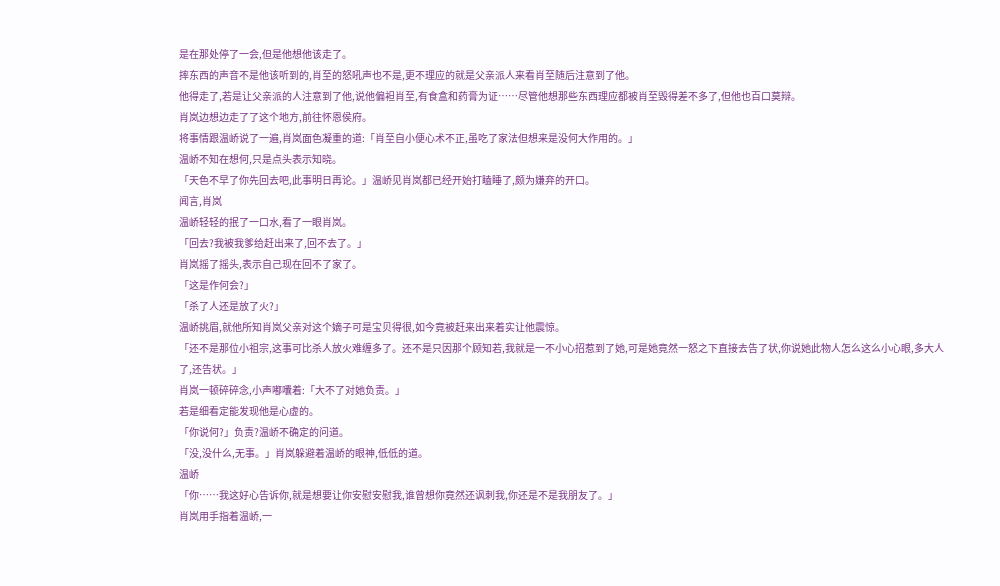是在那处停了一会,但是他想他该走了。
摔东西的声音不是他该听到的,肖至的怒吼声也不是,更不理应的就是父亲派人来看肖至随后注意到了他。
他得走了,若是让父亲派的人注意到了他,说他偏袒肖至,有食盒和药膏为证……尽管他想那些东西理应都被肖至毁得差不多了,但他也百口莫辩。
肖岚边想边走了了这个地方,前往怀恩侯府。
将事情跟温峤说了一遍,肖岚面色凝重的道:「肖至自小便心术不正,虽吃了家法但想来是没何大作用的。」
温峤不知在想何,只是点头表示知晓。
「天色不早了你先回去吧,此事明日再论。」温峤见肖岚都已经开始打瞌睡了,颇为嫌弃的开口。
闻言,肖岚
温峤轻轻的抿了一口水,看了一眼肖岚。
「回去?我被我爹给赶出来了,回不去了。」
肖岚摇了摇头,表示自己现在回不了家了。
「这是作何会?」
「杀了人还是放了火?」
温峤挑眉,就他所知肖岚父亲对这个嫡子可是宝贝得很,如今竟被赶来出来着实让他震惊。
「还不是那位小祖宗,这事可比杀人放火难缠多了。还不是只因那个顾知若,我就是一不小心招惹到了她,可是她竟然一怒之下直接去告了状,你说她此物人怎么这么小心眼,多大人了,还告状。」
肖岚一顿碎碎念,小声嘟囔着:「大不了对她负责。」
若是细看定能发现他是心虚的。
「你说何?」负责?温峤不确定的问道。
「没,没什么,无事。」肖岚躲避着温峤的眼神,低低的道。
温峤
「你……我这好心告诉你,就是想要让你安慰安慰我,谁曾想你竟然还讽刺我,你还是不是我朋友了。」
肖岚用手指着温峤,一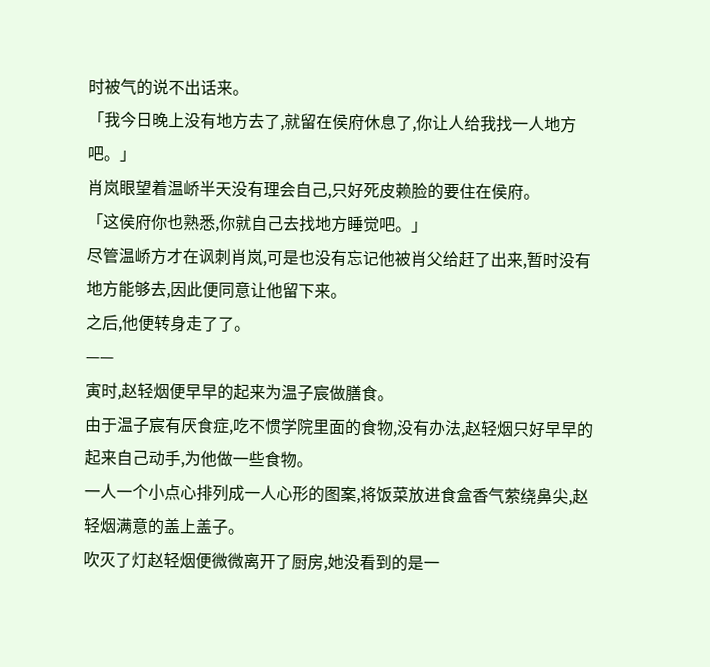时被气的说不出话来。
「我今日晚上没有地方去了,就留在侯府休息了,你让人给我找一人地方吧。」
肖岚眼望着温峤半天没有理会自己,只好死皮赖脸的要住在侯府。
「这侯府你也熟悉,你就自己去找地方睡觉吧。」
尽管温峤方才在讽刺肖岚,可是也没有忘记他被肖父给赶了出来,暂时没有地方能够去,因此便同意让他留下来。
之后,他便转身走了了。
——
寅时,赵轻烟便早早的起来为温子宸做膳食。
由于温子宸有厌食症,吃不惯学院里面的食物,没有办法,赵轻烟只好早早的起来自己动手,为他做一些食物。
一人一个小点心排列成一人心形的图案,将饭菜放进食盒香气萦绕鼻尖,赵轻烟满意的盖上盖子。
吹灭了灯赵轻烟便微微离开了厨房,她没看到的是一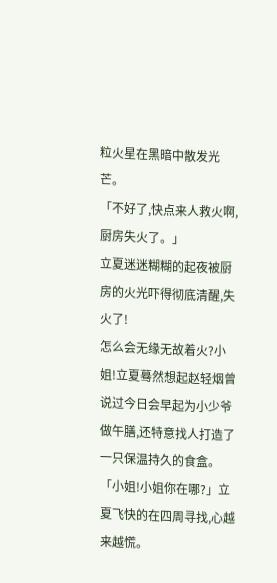粒火星在黑暗中散发光芒。
「不好了,快点来人救火啊,厨房失火了。」
立夏迷迷糊糊的起夜被厨房的火光吓得彻底清醒,失火了!
怎么会无缘无故着火?小姐!立夏蓦然想起赵轻烟曾说过今日会早起为小少爷做午膳,还特意找人打造了一只保温持久的食盒。
「小姐!小姐你在哪?」立夏飞快的在四周寻找,心越来越慌。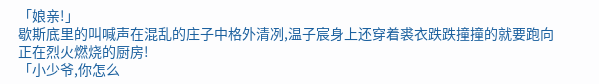「娘亲!」
歇斯底里的叫喊声在混乱的庄子中格外清冽,温子宸身上还穿着裘衣跌跌撞撞的就要跑向正在烈火燃烧的厨房!
「小少爷,你怎么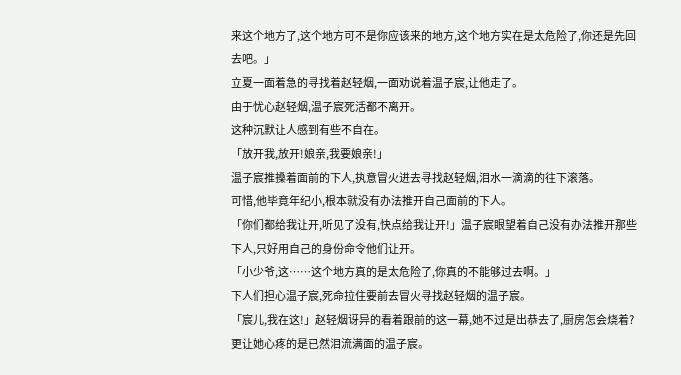来这个地方了,这个地方可不是你应该来的地方,这个地方实在是太危险了,你还是先回去吧。」
立夏一面着急的寻找着赵轻烟,一面劝说着温子宸,让他走了。
由于忧心赵轻烟,温子宸死活都不离开。
这种沉默让人感到有些不自在。
「放开我,放开!娘亲,我要娘亲!」
温子宸推搡着面前的下人,执意冒火进去寻找赵轻烟,泪水一滴滴的往下滚落。
可惜,他毕竟年纪小,根本就没有办法推开自己面前的下人。
「你们都给我让开,听见了没有,快点给我让开!」温子宸眼望着自己没有办法推开那些下人,只好用自己的身份命令他们让开。
「小少爷,这……这个地方真的是太危险了,你真的不能够过去啊。」
下人们担心温子宸,死命拉住要前去冒火寻找赵轻烟的温子宸。
「宸儿,我在这!」赵轻烟讶异的看着跟前的这一幕,她不过是出恭去了,厨房怎会烧着?更让她心疼的是已然泪流满面的温子宸。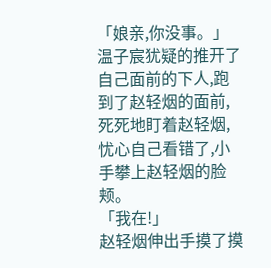「娘亲,你没事。」
温子宸犹疑的推开了自己面前的下人,跑到了赵轻烟的面前,死死地盯着赵轻烟,忧心自己看错了,小手攀上赵轻烟的脸颊。
「我在!」
赵轻烟伸出手摸了摸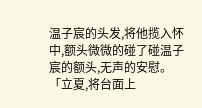温子宸的头发,将他揽入怀中,额头微微的碰了碰温子宸的额头,无声的安慰。
「立夏,将台面上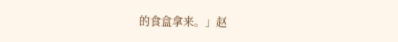的食盒拿来。」赵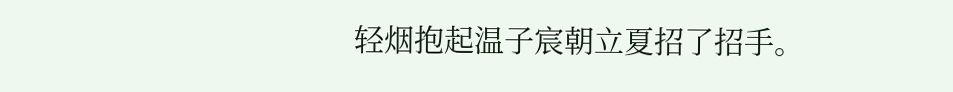轻烟抱起温子宸朝立夏招了招手。